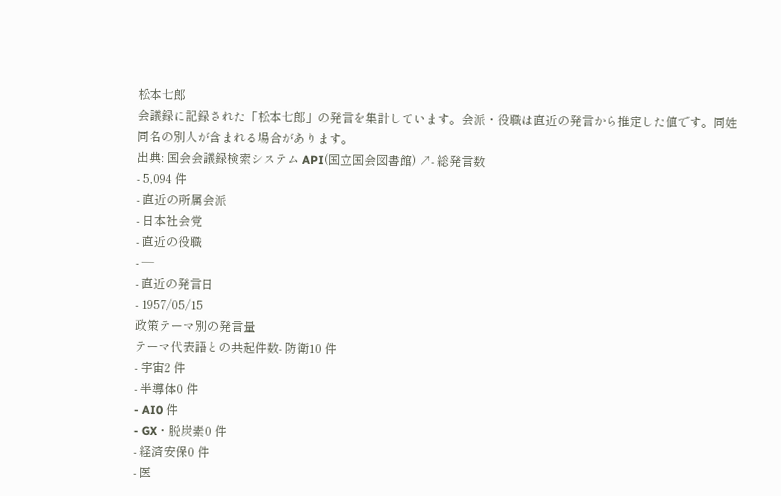松本七郎
会議録に記録された「松本七郎」の発言を集計しています。会派・役職は直近の発言から推定した値です。同姓同名の別人が含まれる場合があります。
出典: 国会会議録検索システム API(国立国会図書館) ↗- 総発言数
- 5,094 件
- 直近の所属会派
- 日本社会党
- 直近の役職
- —
- 直近の発言日
- 1957/05/15
政策テーマ別の発言量
テーマ代表語との共起件数- 防衛10 件
- 宇宙2 件
- 半導体0 件
- AI0 件
- GX・脱炭素0 件
- 経済安保0 件
- 医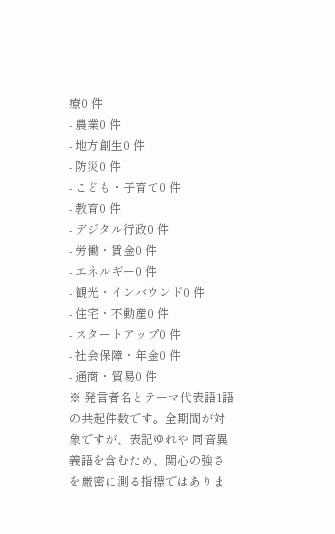療0 件
- 農業0 件
- 地方創生0 件
- 防災0 件
- こども・子育て0 件
- 教育0 件
- デジタル行政0 件
- 労働・賃金0 件
- エネルギー0 件
- 観光・インバウンド0 件
- 住宅・不動産0 件
- スタートアップ0 件
- 社会保障・年金0 件
- 通商・貿易0 件
※ 発言者名とテーマ代表語1語の共起件数です。全期間が対象ですが、表記ゆれや 同音異義語を含むため、関心の強さを厳密に測る指標ではありま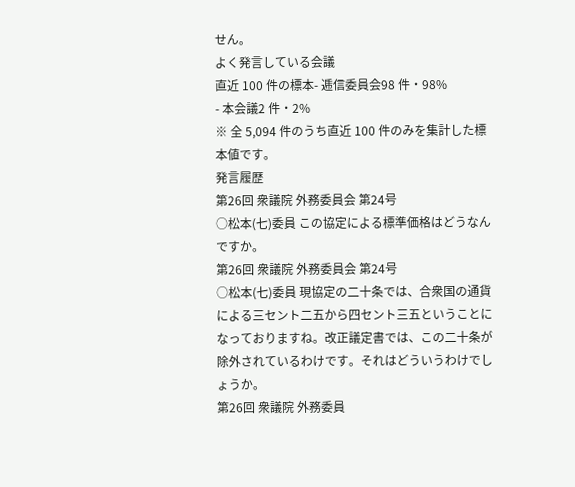せん。
よく発言している会議
直近 100 件の標本- 逓信委員会98 件・98%
- 本会議2 件・2%
※ 全 5,094 件のうち直近 100 件のみを集計した標本値です。
発言履歴
第26回 衆議院 外務委員会 第24号
○松本(七)委員 この協定による標準価格はどうなんですか。
第26回 衆議院 外務委員会 第24号
○松本(七)委員 現協定の二十条では、合衆国の通貨による三セント二五から四セント三五ということになっておりますね。改正議定書では、この二十条が除外されているわけです。それはどういうわけでしょうか。
第26回 衆議院 外務委員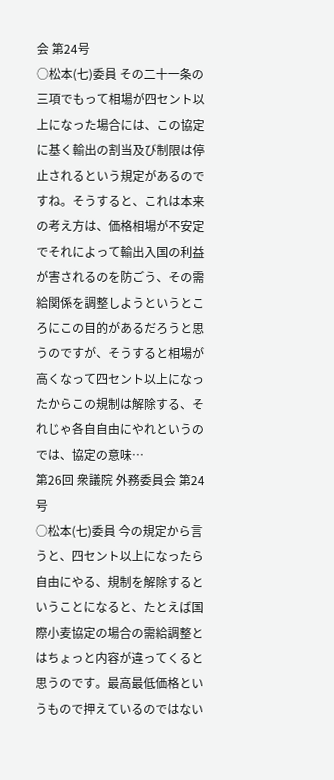会 第24号
○松本(七)委員 その二十一条の三項でもって相場が四セント以上になった場合には、この協定に基く輸出の割当及び制限は停止されるという規定があるのですね。そうすると、これは本来の考え方は、価格相場が不安定でそれによって輸出入国の利益が害されるのを防ごう、その需給関係を調整しようというところにこの目的があるだろうと思うのですが、そうすると相場が高くなって四セント以上になったからこの規制は解除する、それじゃ各自自由にやれというのでは、協定の意味…
第26回 衆議院 外務委員会 第24号
○松本(七)委員 今の規定から言うと、四セント以上になったら自由にやる、規制を解除するということになると、たとえば国際小麦協定の場合の需給調整とはちょっと内容が違ってくると思うのです。最高最低価格というもので押えているのではない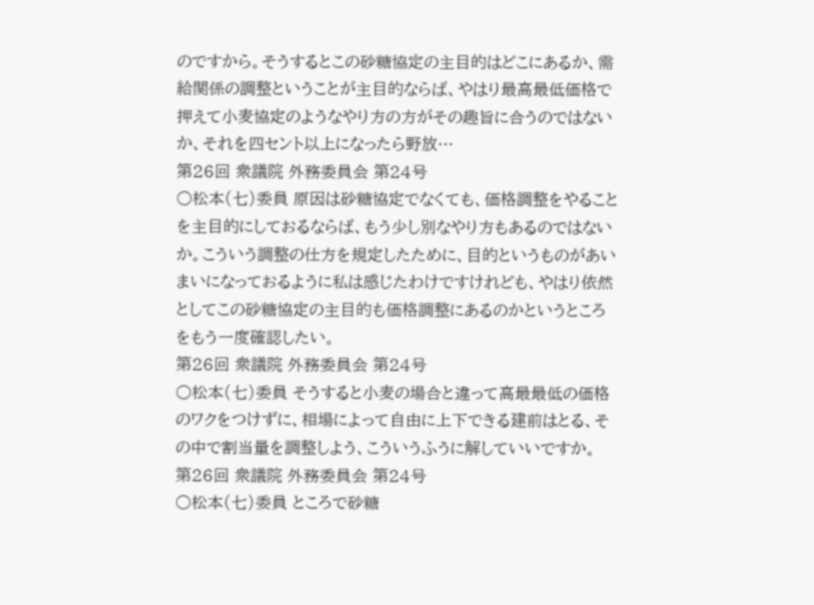のですから。そうするとこの砂糖協定の主目的はどこにあるか、需給関係の調整ということが主目的ならば、やはり最高最低価格で押えて小麦協定のようなやり方の方がその趣旨に合うのではないか、それを四セント以上になったら野放…
第26回 衆議院 外務委員会 第24号
○松本(七)委員 原因は砂糖協定でなくても、価格調整をやることを主目的にしておるならば、もう少し別なやり方もあるのではないか。こういう調整の仕方を規定したために、目的というものがあいまいになっておるように私は感じたわけですけれども、やはり依然としてこの砂糖協定の主目的も価格調整にあるのかというところをもう一度確認したい。
第26回 衆議院 外務委員会 第24号
○松本(七)委員 そうすると小麦の場合と違って高最最低の価格のワクをつけずに、相場によって自由に上下できる建前はとる、その中で割当量を調整しよう、こういうふうに解していいですか。
第26回 衆議院 外務委員会 第24号
○松本(七)委員 ところで砂糖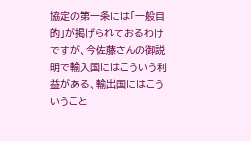協定の第一条には「一般目的」が掲げられておるわけですが、今佐藤さんの御説明で輸入国にはこういう利益がある、輸出国にはこういうこと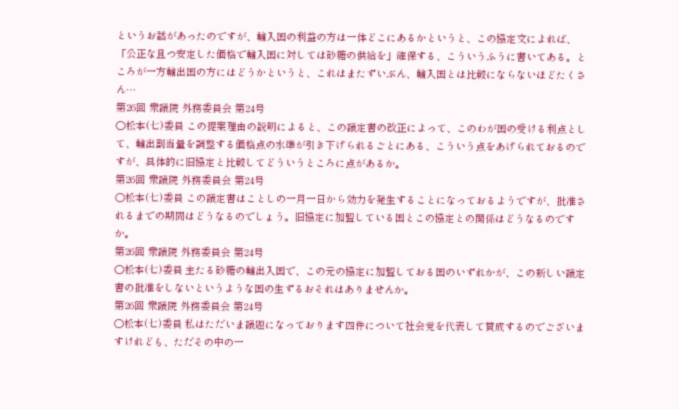というお話があったのですが、輸入国の利益の方は一体どこにあるかというと、この協定文によれば、「公正な且つ安定した価格で輸入国に対しては砂糖の供給を」確保する、こういうふうに書いてある。ところが一方輸出国の方にはどうかというと、これはまたずいぶん、輸入国とは比較にならないほどたくさん…
第26回 衆議院 外務委員会 第24号
○松本(七)委員 この提案理由の説明によると、この議定書の改正によって、このわが国の受ける利点として、輸出割当量を調整する価格点の水準が引き下げられるごとにある、こういう点をあげられておるのですが、具体的に旧協定と比較してどういうところに点があるか。
第26回 衆議院 外務委員会 第24号
○松本(七)委員 この議定書はことしの一月一日から効力を発生することになっておるようですが、批准されるまでの期間はどうなるのでしょう。旧協定に加盟している国とこの協定との関係はどうなるのですか。
第26回 衆議院 外務委員会 第24号
○松本(七)委員 主たる砂糖の輸出入国で、この元の協定に加盟しておる国のいずれかが、この新しい議定書の批准をしないというような国の生ずるおそれはありませんか。
第26回 衆議院 外務委員会 第24号
○松本(七)委員 私はただいま議題になっております四件について社会党を代表して賛成するのでございますけれども、ただその中の一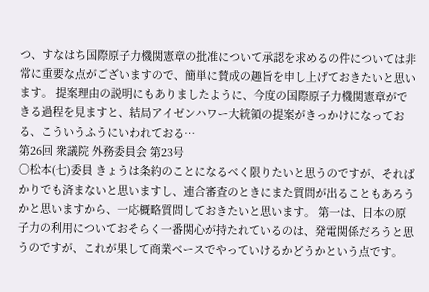つ、すなはち国際原子力機関憲章の批准について承認を求めるの件については非常に重要な点がございますので、簡単に賛成の趣旨を申し上げておきたいと思います。 提案理由の説明にもありましたように、今度の国際原子力機関憲章ができる過程を見ますと、結局アイゼンハワー大統領の提案がきっかけになっておる、こういうふうにいわれておる…
第26回 衆議院 外務委員会 第23号
○松本(七)委員 きょうは条約のことになるべく限りたいと思うのですが、そればかりでも済まないと思いますし、連合審査のときにまた質問が出ることもあろうかと思いますから、一応概略質問しておきたいと思います。 第一は、日本の原子力の利用についておそらく一番関心が持たれているのは、発電関係だろうと思うのですが、これが果して商業ベースでやっていけるかどうかという点です。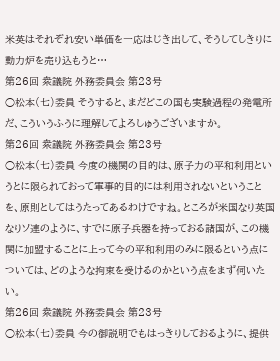米英はそれぞれ安い単価を一応はじき出して、そうしてしきりに動力炉を売り込もうと…
第26回 衆議院 外務委員会 第23号
○松本(七)委員 そうすると、まだどこの国も実験過程の発電所だ、こういうふうに理解してよろしゅうございますか。
第26回 衆議院 外務委員会 第23号
○松本(七)委員 今度の機関の目的は、原子力の平和利用というとに限られておって軍事的目的には利用されないということを、原則としてはうたってあるわけですね。ところが米国なり英国なりソ連のように、すでに原子兵器を持っておる諸国が、この機関に加盟することに上って今の平和利用のみに限るという点については、どのような拘束を受けるのかという点をまず伺いたい。
第26回 衆議院 外務委員会 第23号
○松本(七)委員 今の御説明でもはっきりしておるように、提供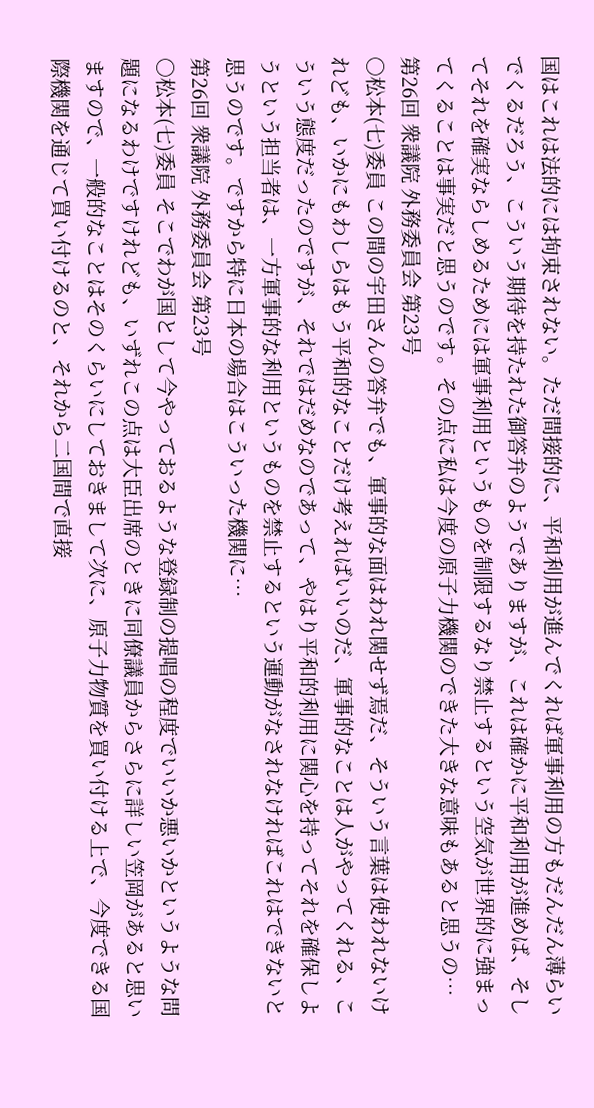国はこれは法的には拘束されない。ただ間接的に、平和利用が進んでくれば軍事利用の方もだんだん薄らいでくるだろう、こういう期待を持たれた御答弁のようでありますが、これは確かに平和利用が進めば、そしてそれを確実ならしめるためには軍事利用というものを制限するなり禁止するという空気が世界的に強まってくることは事実だと思うのです。その点に私は今度の原子力機関のできた大きな意味もあると思うの…
第26回 衆議院 外務委員会 第23号
○松本(七)委員 この間の宇田さんの答弁でも、軍事的な面はわれ関せず焉だ、そういう言葉は使われないけれども、いかにもわしらはもう平和的なことだけ考えればいいのだ、軍事的なことは人がやってくれる、こういう態度だったのですが、それではだめなのであって、やはり平和的利用に関心を持ってそれを確保しようという担当者は、一方軍事的な利用というものを禁止するという運動がなされなければこれはできないと思うのです。ですから特に日本の場合はこういった機関に…
第26回 衆議院 外務委員会 第23号
○松本(七)委員 そこでわが国として今やっておるような登録制の提唱の程度でいいか悪いかというような問題になるわけですけれども、いずれこの点は大臣出席のときに同僚議員からさらに詳しい笠岡があると思いますので、一般的なことはそのくらいにしておきまして次に、原子力物質を買い付ける上で、今度できる国際機関を通じて買い付けるのと、それから二国間で直接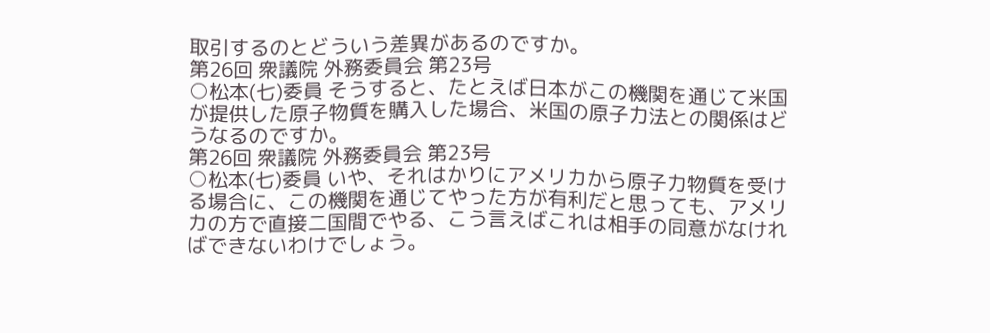取引するのとどういう差異があるのですか。
第26回 衆議院 外務委員会 第23号
○松本(七)委員 そうすると、たとえば日本がこの機関を通じて米国が提供した原子物質を購入した場合、米国の原子力法との関係はどうなるのですか。
第26回 衆議院 外務委員会 第23号
○松本(七)委員 いや、それはかりにアメリカから原子力物質を受ける場合に、この機関を通じてやった方が有利だと思っても、アメリカの方で直接二国間でやる、こう言えばこれは相手の同意がなければできないわけでしょう。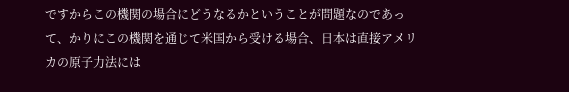ですからこの機関の場合にどうなるかということが問題なのであって、かりにこの機関を通じて米国から受ける場合、日本は直接アメリカの原子力法には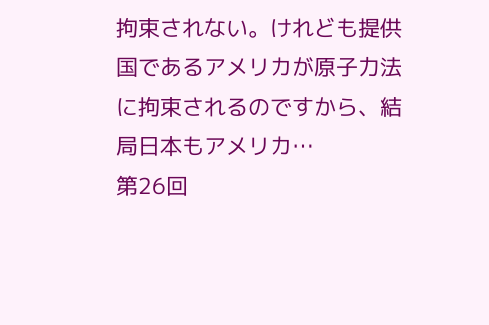拘束されない。けれども提供国であるアメリカが原子力法に拘束されるのですから、結局日本もアメリカ…
第26回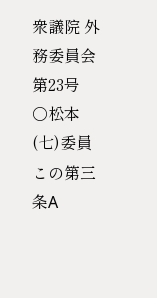衆議院 外務委員会 第23号
○松本(七)委員 この第三条A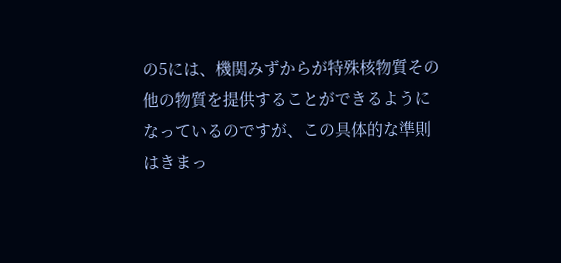の5には、機関みずからが特殊核物質その他の物質を提供することができるようになっているのですが、この具体的な準則はきまっ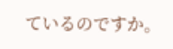ているのですか。